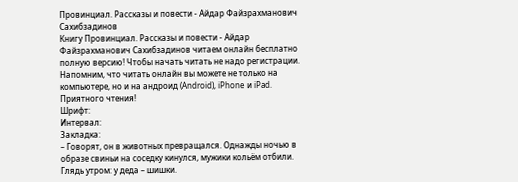Провинциал. Рассказы и повести - Айдар Файзрахманович Сахибзадинов
Книгу Провинциал. Рассказы и повести - Айдар Файзрахманович Сахибзадинов читаем онлайн бесплатно полную версию! Чтобы начать читать не надо регистрации. Напомним, что читать онлайн вы можете не только на компьютере, но и на андроид (Android), iPhone и iPad. Приятного чтения!
Шрифт:
Интервал:
Закладка:
– Говорят, он в животных превращался. Однажды ночью в образе свиньи на соседку кинулся, мужики кольём отбили. Глядь утром: у деда – шишки.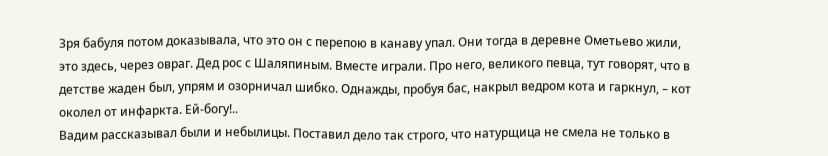Зря бабуля потом доказывала, что это он с перепою в канаву упал. Они тогда в деревне Ометьево жили, это здесь, через овраг. Дед рос с Шаляпиным. Вместе играли. Про него, великого певца, тут говорят, что в детстве жаден был, упрям и озорничал шибко. Однажды, пробуя бас, накрыл ведром кота и гаркнул, – кот околел от инфаркта. Ей-богу!..
Вадим рассказывал были и небылицы. Поставил дело так строго, что натурщица не смела не только в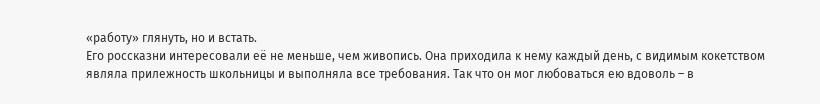«работу» глянуть, но и встать.
Его россказни интересовали её не меньше, чем живопись. Она приходила к нему каждый день, с видимым кокетством являла прилежность школьницы и выполняла все требования. Так что он мог любоваться ею вдоволь – в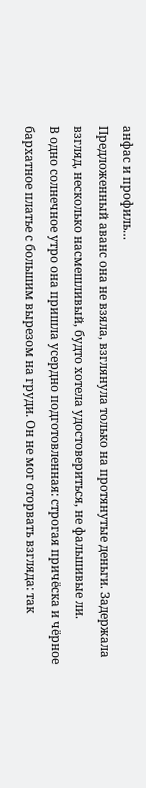анфас и профиль…
Предложенный аванс она не взяла, взглянула только на протянутые деньги. Задержала взгляд, несколько насмешливый, будто хотела удостовериться, не фальшивые ли.
В одно солнечное утро она пришла усердно подготовленная: строгая причёска и чёрное бархатное платье с большим вырезом на груди. Он не мог оторвать взгляда: так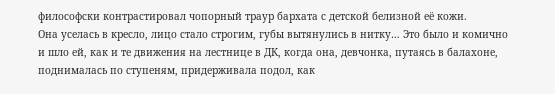философски контрастировал чопорный траур бархата с детской белизной её кожи.
Она уселась в кресло, лицо стало строгим, губы вытянулись в нитку… Это было и комично и шло ей, как и те движения на лестнице в ДК, когда она, девчонка, путаясь в балахоне, поднималась по ступеням, придерживала подол, как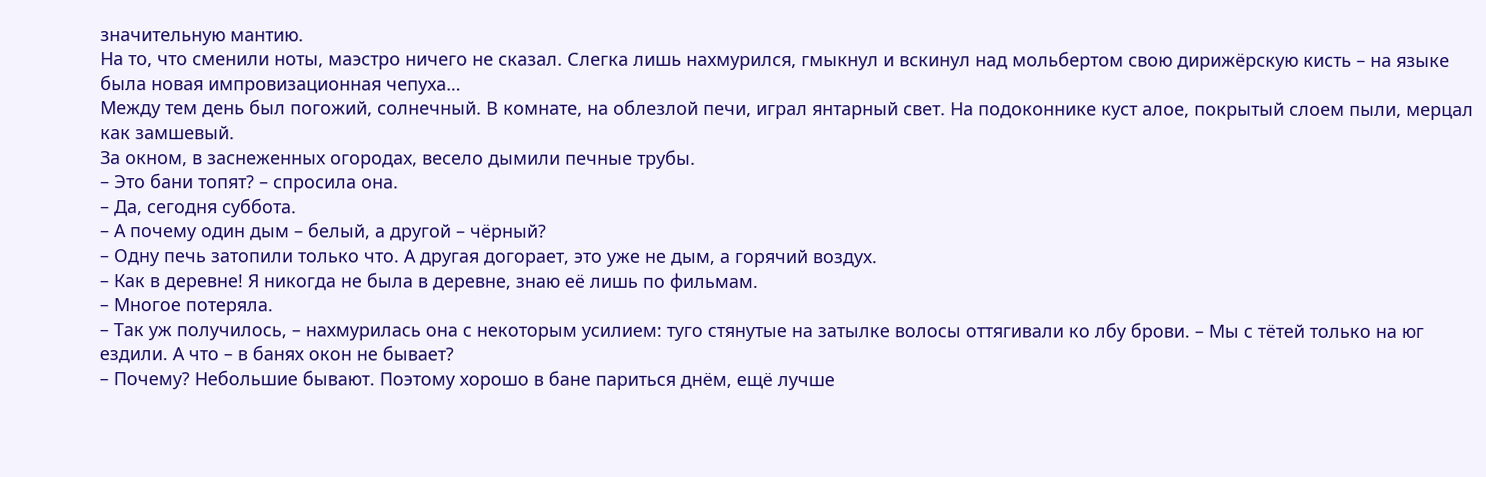значительную мантию.
На то, что сменили ноты, маэстро ничего не сказал. Слегка лишь нахмурился, гмыкнул и вскинул над мольбертом свою дирижёрскую кисть – на языке была новая импровизационная чепуха…
Между тем день был погожий, солнечный. В комнате, на облезлой печи, играл янтарный свет. На подоконнике куст алое, покрытый слоем пыли, мерцал как замшевый.
За окном, в заснеженных огородах, весело дымили печные трубы.
– Это бани топят? – спросила она.
– Да, сегодня суббота.
– А почему один дым – белый, а другой – чёрный?
– Одну печь затопили только что. А другая догорает, это уже не дым, а горячий воздух.
– Как в деревне! Я никогда не была в деревне, знаю её лишь по фильмам.
– Многое потеряла.
– Так уж получилось, – нахмурилась она с некоторым усилием: туго стянутые на затылке волосы оттягивали ко лбу брови. – Мы с тётей только на юг ездили. А что – в банях окон не бывает?
– Почему? Небольшие бывают. Поэтому хорошо в бане париться днём, ещё лучше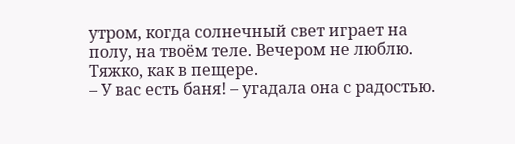утром, когда солнечный свет играет на полу, на твоём теле. Вечером не люблю. Тяжко, как в пещере.
– У вас есть баня! – угадала она с радостью.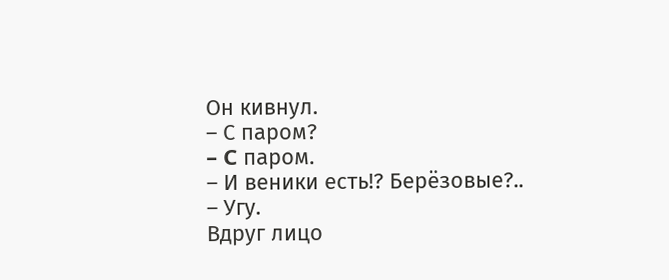Он кивнул.
– С паром?
– C паром.
– И веники есть!? Берёзовые?..
– Угу.
Вдруг лицо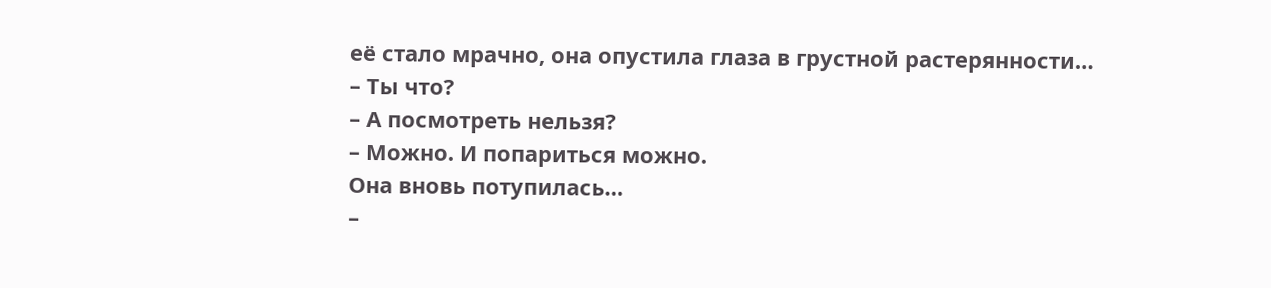её стало мрачно, она опустила глаза в грустной растерянности…
– Ты что?
– А посмотреть нельзя?
– Можно. И попариться можно.
Она вновь потупилась…
–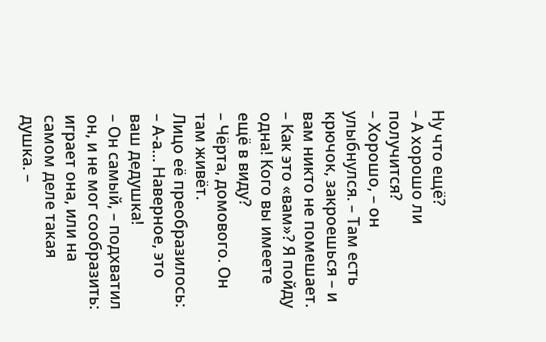Ну что ещё?
– А хорошо ли получится?
– Хорошо, – он улыбнулся. – Там есть крючок, закроешься – и вам никто не помешает.
– Как это «вам»? Я пойду одна! Кого вы имеете ещё в виду?
– Чёрта, домового. Он там живёт.
Лицо её преобразилось:
– А-а… Наверное, это ваш дедушка!
– Он самый, – подхватил он, и не мог сообразить: играет она, или на самом деле такая душка. –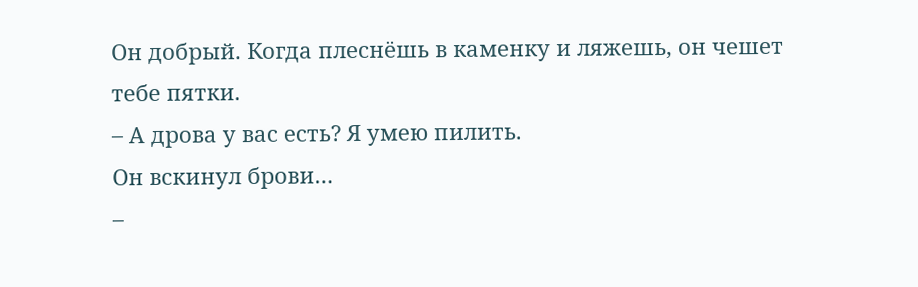Он добрый. Когда плеснёшь в каменку и ляжешь, он чешет тебе пятки.
– А дрова у вас есть? Я умею пилить.
Он вскинул брови…
–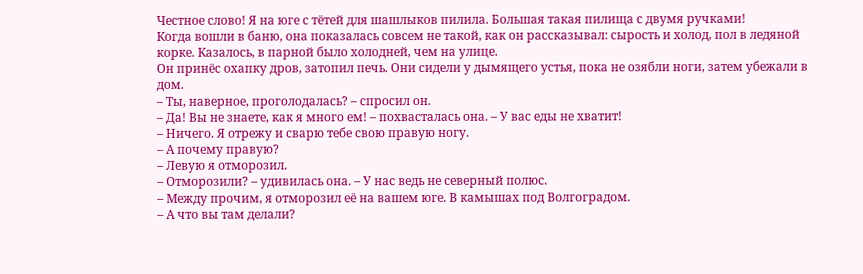Честное слово! Я на юге с тётей для шашлыков пилила. Большая такая пилища с двумя ручками!
Когда вошли в баню, она показалась совсем не такой, как он рассказывал: сырость и холод, пол в ледяной корке. Казалось, в парной было холодней, чем на улице.
Он принёс охапку дров, затопил печь. Они сидели у дымящего устья, пока не озябли ноги, затем убежали в дом.
– Ты, наверное, проголодалась? – спросил он.
– Да! Вы не знаете, как я много ем! – похвасталась она. – У вас еды не хватит!
– Ничего. Я отрежу и сварю тебе свою правую ногу.
– А почему правую?
– Левую я отморозил.
– Отморозили? – удивилась она. – У нас ведь не северный полюс.
– Между прочим, я отморозил её на вашем юге. В камышах под Волгоградом.
– А что вы там делали?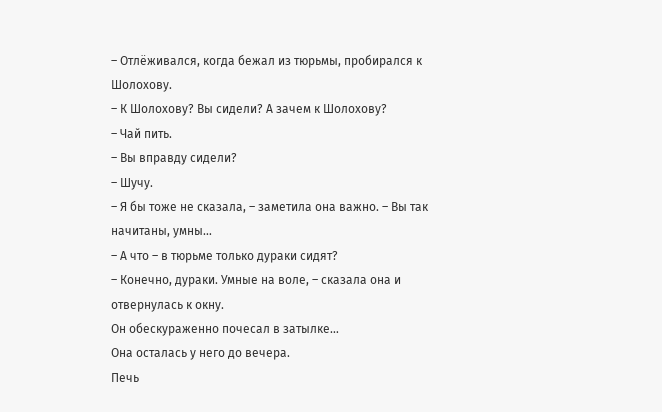– Отлёживался, когда бежал из тюрьмы, пробирался к Шолохову.
– К Шолохову? Вы сидели? А зачем к Шолохову?
– Чай пить.
– Вы вправду сидели?
– Шучу.
– Я бы тоже не сказала, – заметила она важно. – Вы так начитаны, умны…
– А что – в тюрьме только дураки сидят?
– Конечно, дураки. Умные на воле, – сказала она и отвернулась к окну.
Он обескураженно почесал в затылке…
Она осталась у него до вечера.
Печь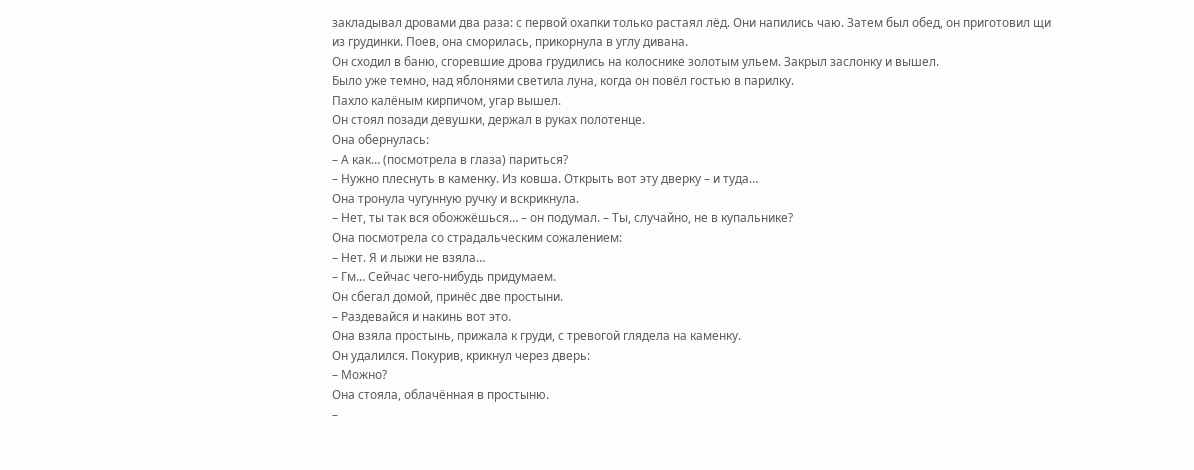закладывал дровами два раза: с первой охапки только растаял лёд. Они напились чаю. Затем был обед, он приготовил щи из грудинки. Поев, она сморилась, прикорнула в углу дивана.
Он сходил в баню, сгоревшие дрова грудились на колоснике золотым ульем. Закрыл заслонку и вышел.
Было уже темно, над яблонями светила луна, когда он повёл гостью в парилку.
Пахло калёным кирпичом, угар вышел.
Он стоял позади девушки, держал в руках полотенце.
Она обернулась:
– А как… (посмотрела в глаза) париться?
– Нужно плеснуть в каменку. Из ковша. Открыть вот эту дверку – и туда…
Она тронула чугунную ручку и вскрикнула.
– Нет, ты так вся обожжёшься… – он подумал. – Ты, случайно, не в купальнике?
Она посмотрела со страдальческим сожалением:
– Нет. Я и лыжи не взяла…
– Гм… Сейчас чего-нибудь придумаем.
Он сбегал домой, принёс две простыни.
– Раздевайся и накинь вот это.
Она взяла простынь, прижала к груди, с тревогой глядела на каменку.
Он удалился. Покурив, крикнул через дверь:
– Можно?
Она стояла, облачённая в простыню.
–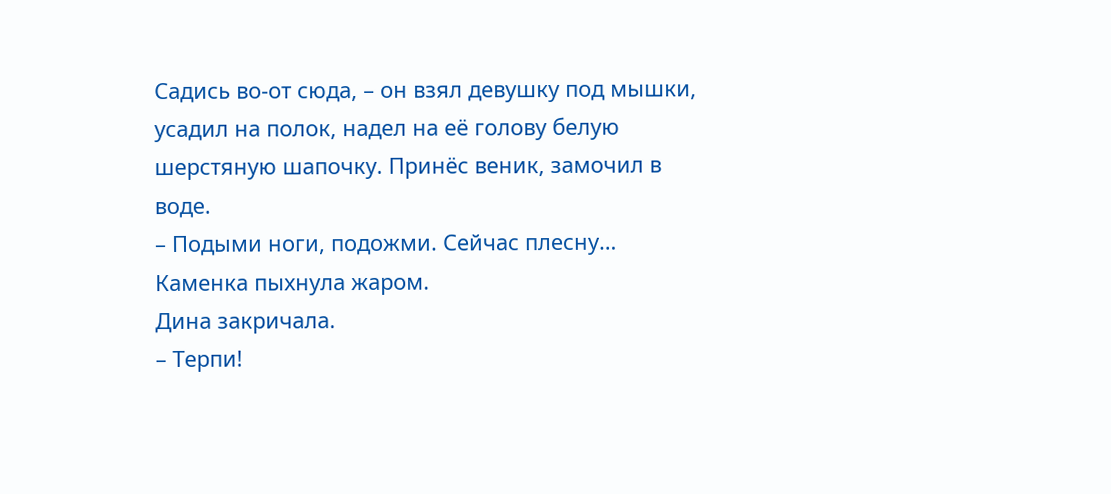Садись во-от сюда, – он взял девушку под мышки, усадил на полок, надел на её голову белую шерстяную шапочку. Принёс веник, замочил в воде.
– Подыми ноги, подожми. Сейчас плесну…
Каменка пыхнула жаром.
Дина закричала.
– Терпи!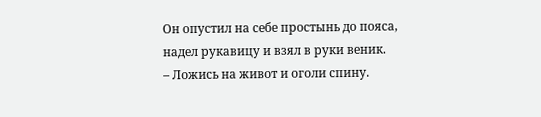Он опустил на себе простынь до пояса, надел рукавицу и взял в руки веник.
– Ложись на живот и оголи спину.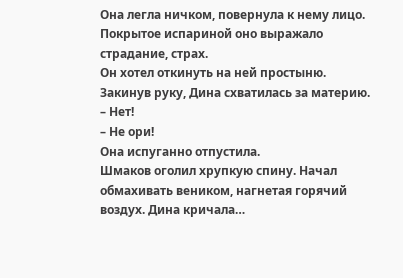Она легла ничком, повернула к нему лицо. Покрытое испариной оно выражало страдание, страх.
Он хотел откинуть на ней простыню.
Закинув руку, Дина схватилась за материю.
– Нет!
– Не ори!
Она испуганно отпустила.
Шмаков оголил хрупкую спину. Начал обмахивать веником, нагнетая горячий воздух. Дина кричала…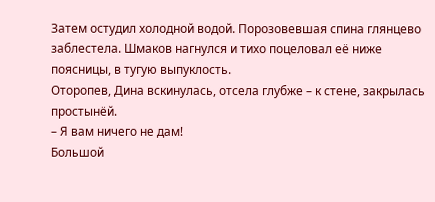Затем остудил холодной водой. Порозовевшая спина глянцево заблестела. Шмаков нагнулся и тихо поцеловал её ниже поясницы, в тугую выпуклость.
Оторопев, Дина вскинулась, отсела глубже – к стене, закрылась простынёй.
– Я вам ничего не дам!
Большой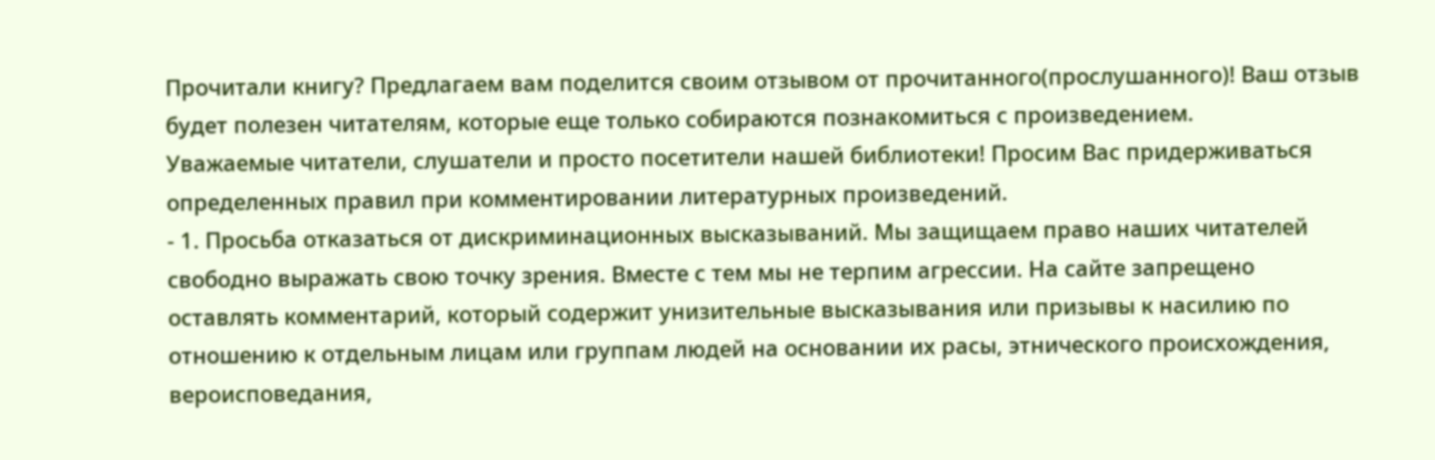Прочитали книгу? Предлагаем вам поделится своим отзывом от прочитанного(прослушанного)! Ваш отзыв будет полезен читателям, которые еще только собираются познакомиться с произведением.
Уважаемые читатели, слушатели и просто посетители нашей библиотеки! Просим Вас придерживаться определенных правил при комментировании литературных произведений.
- 1. Просьба отказаться от дискриминационных высказываний. Мы защищаем право наших читателей свободно выражать свою точку зрения. Вместе с тем мы не терпим агрессии. На сайте запрещено оставлять комментарий, который содержит унизительные высказывания или призывы к насилию по отношению к отдельным лицам или группам людей на основании их расы, этнического происхождения, вероисповедания,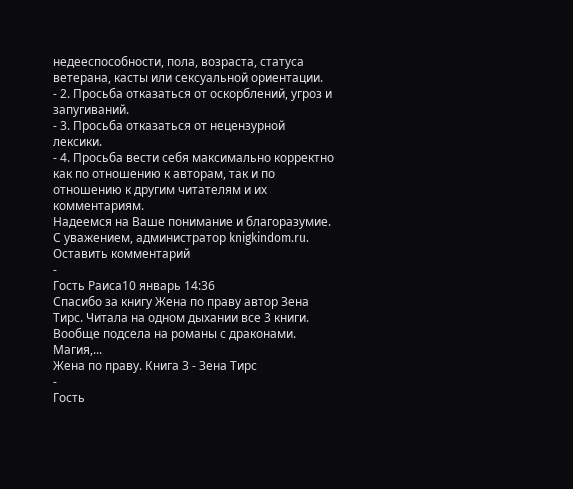недееспособности, пола, возраста, статуса ветерана, касты или сексуальной ориентации.
- 2. Просьба отказаться от оскорблений, угроз и запугиваний.
- 3. Просьба отказаться от нецензурной лексики.
- 4. Просьба вести себя максимально корректно как по отношению к авторам, так и по отношению к другим читателям и их комментариям.
Надеемся на Ваше понимание и благоразумие. С уважением, администратор knigkindom.ru.
Оставить комментарий
-
Гость Раиса10 январь 14:36
Спасибо за книгу Жена по праву автор Зена Тирс. Читала на одном дыхании все 3 книги. Вообще подсела на романы с драконами. Магия,...
Жена по праву. Книга 3 - Зена Тирс
-
Гость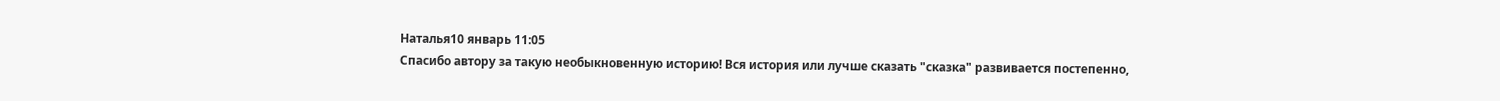Наталья10 январь 11:05
Спасибо автору за такую необыкновенную историю! Вся история или лучше сказать "сказка" развивается постепенно,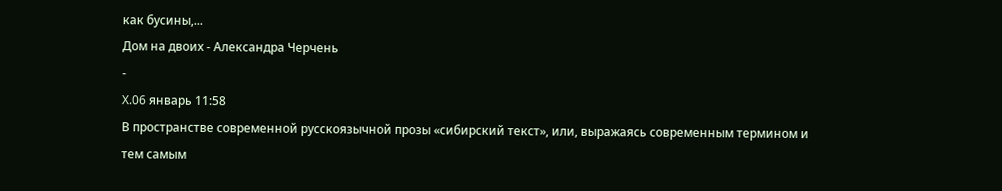как бусины,...
Дом на двоих - Александра Черчень
-
X.06 январь 11:58
В пространстве современной русскоязычной прозы «сибирский текст», или, выражаясь современным термином и тем самым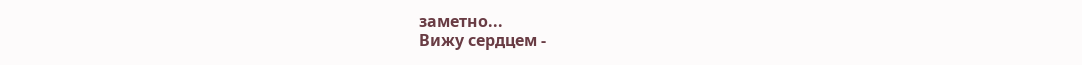заметно...
Вижу сердцем -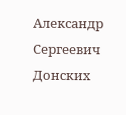Александр Сергеевич Донских